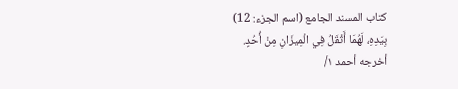كتاب المسند الجامع (اسم الجزء: 12)
بِيَدِهِ، لَهُمَا أَثْقَلُ فِي الْمِيزَانِ مِنْ أُحُدٍ.
أخرجه أحمد ١/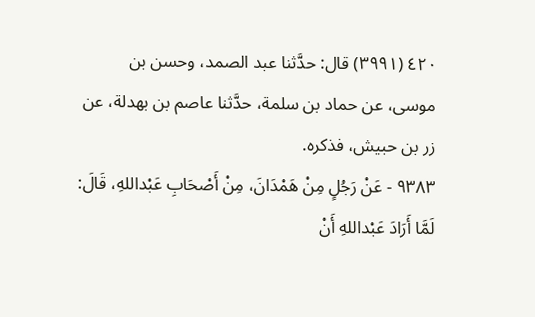٤٢٠ (٣٩٩١) قال: حدَّثنا عبد الصمد، وحسن بن موسى، عن حماد بن سلمة، حدَّثنا عاصم بن بهدلة، عن زر بن حبيش، فذكره.
٩٣٨٣ - عَنْ رَجُلٍ مِنْ هَمْدَانَ، مِنْ أَصْحَابِ عَبْداللهِ، قَالَ: لَمَّا أَرَادَ عَبْداللهِ أَنْ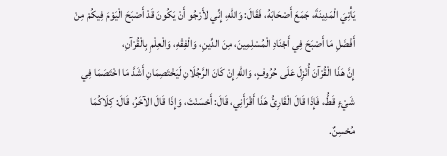يَأْتِيَ الْمَدِينَةَ، جَمَعَ أَصْحَابَهُ، فَقَالَ: وَاللهِ، إِنِّي لأَرْجُو أَنْ يَكُونَ قَدْ أَصْبَحَ الْيَوْمَ فِيكُمْ مِنْ أَفْضَلِ مَا أَصْبَحَ فِي أَجْنَادِ الْمُسْلِمِينَ، مِنَ الدِّينِ، وَالْفِقْهِ، وَالْعِلْمِ بِالْقُرْآنِ،
إِنَّ هَذَا الْقُرْآنَ أُنْزِلَ عَلَى حُرُوفٍ، وَاللهِ إِنْ كَانَ الرَّجُلَانِ لَيَخْتَصِمَانِ أَشَدَّ مَا اخْتَصَمَا فِي شَيْءٍ قَطُّ، فَإِذَا قَالَ الْقَارِئُ هَذَا أَقْرَأَنِي، قَالَ: أَحْسَنْتَ، وَإِذَا قَالَ الآخَرُ، قَالَ: كِلَاكُمَا مُحْسِنٌ.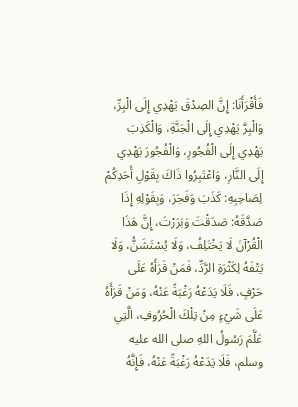فَأَقْرَأَنَا: إِنَّ الصِدْقَ يَهْدِي إِلَى الْبِرِّ، وَالْبِرَّ يَهْدِي إِلَى الْجَنَّةِ، وَالْكَذِبَ يَهْدِي إِلَى الْفُجُورِ، وَالْفُجُورَ يَهْدِي إِلَى النَّارِ، وَاعْتَبِرُوا ذَاكَ بِقَوْلِ أَحَدِكُمْ لِصَاحِبِهِ: كَذَبَ وَفَجَرَ، وَبِقَوْلِهِ إِذَا صَدَّقَهُ: صَدَقْتَ وَبَرَرْتَ، إِنَّ هَذَا الْقُرْآنَ لَا يَخْتَلِفُ، وَلَا يُسْتَشَنُّ، وَلَا يَتْفَهُ لِكَثْرَةِ الرَّدِّ، فَمَنْ قَرَأَهُ عَلَى حَرْفٍ، فَلَا يَدَعْهُ رَغْبَةً عَنْهُ، وَمَنْ قَرَأَهُ عَلَى شَيْءٍ مِنْ تِلْكَ الْحُرُوفِ، الَّتِي عَلَّمَ رَسُولُ اللهِ صلى الله عليه وسلم، فَلَا يَدَعْهُ رَغْبَةً عَنْهُ، فَإِنَّهُ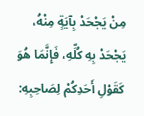مِنْ يَجْحَدْ بِآيَةٍ مِنْهُ، يَجْحَدْ بِهِ كُلِّهِ، فَإِنَّمَا هُوَ كَقَوْلِ أَحَدِكُمْ لِصَاحِبِهِ: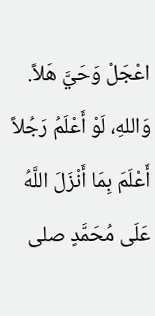اعْجَلْ وَحَيَّ هَلاً.
وَاللهِ، لَوْ أَعْلَمُ رَجُلاً أَعْلَمَ بِمَا أَنْزَلَ اللَّهُ عَلَى مُحَمَّدٍ صلى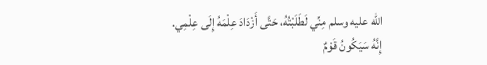الله عليه وسلم مِنِّي لَطَلَبْتُهُ، حَتَّى أَزْدَادَ عِلْمَهُ إِلَى عِلْمِي.
إِنَّهُ سَيَكُونُ قَوْمٌ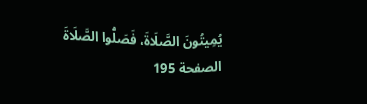يُمِيتُونَ الصَّلَاةَ، فَصَلُّوا الصَّلَاةَ
الصفحة 195